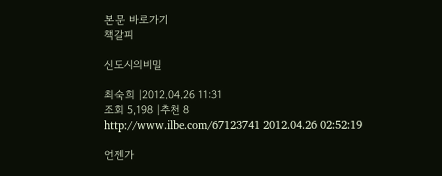본문 바로가기
책갈피

신도시의비밀

최숙희 |2012.04.26 11:31
조회 5,198 |추천 8
http://www.ilbe.com/67123741 2012.04.26 02:52:19

언젠가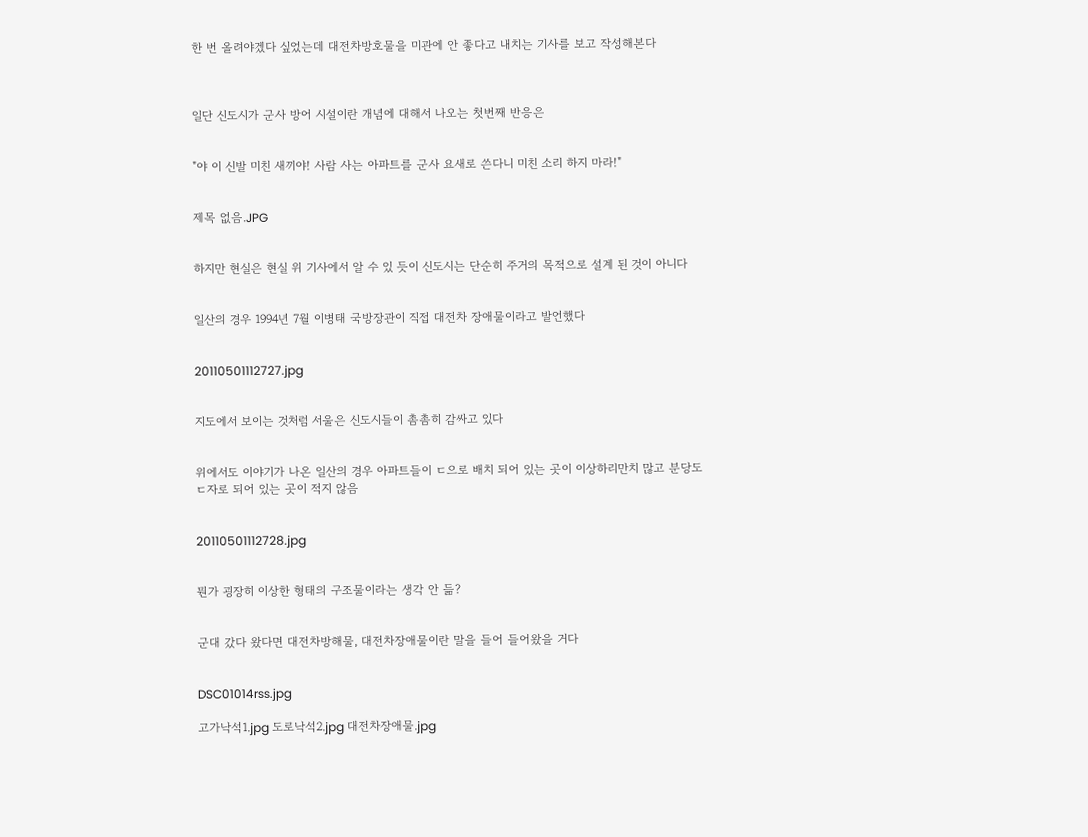한 번 올려야겠다 싶었는데 대전차방호물을 미관에 안 좋다고 내치는 기사를 보고 작성해본다



일단 신도시가 군사 방어 시설이란 개념에 대해서 나오는 첫번째 반응은


"야 이 신발 미친 새끼야! 사람 사는 아파트를 군사 요새로 쓴다니 미친 소리 하지 마라!"


제목 없음.JPG


하지만 현실은 현실 위 기사에서 알 수 있 듯이 신도시는 단순히 주거의 목적으로 설계 된 것이 아니다


일산의 경우 1994년 7월 이병태 국방장관이 직접 대전차 장애물이라고 발언했다


20110501112727.jpg


지도에서 보이는 것처럼 서울은 신도시들이 촘촘히 감싸고 있다


위에서도 이야기가 나온 일산의 경우 아파트들이 ㄷ으로 배치 되어 있는 곳이 이상하리만치 많고 분당도 ㄷ자로 되어 있는 곳이 적지 않음


20110501112728.jpg


뭔가 굉장히 이상한 형태의 구조물이라는 생각 안 듦?


군대 갔다 왔다면 대전차방해물, 대전차장애물이란 말을 들어 들어왔을 거다


DSC01014rss.jpg

고가낙석1.jpg 도로낙석2.jpg 대전차장애물.jpg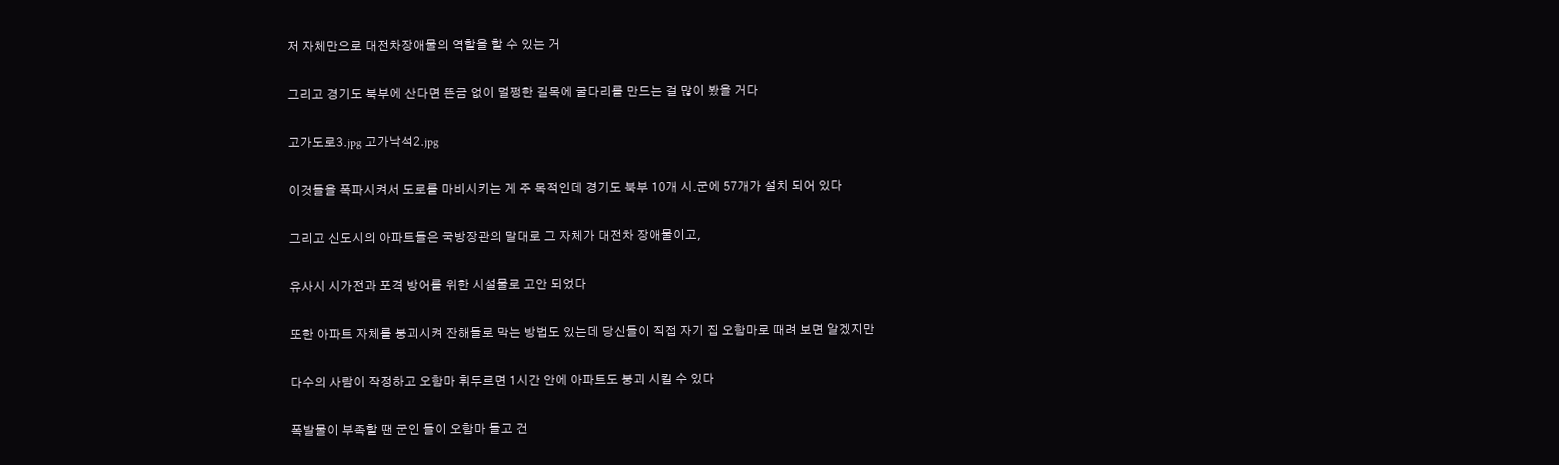저 자체만으로 대전차장애물의 역할을 할 수 있는 거


그리고 경기도 북부에 산다면 뜬금 없이 멀쩡한 길목에 굴다리를 만드는 걸 많이 봤을 거다


고가도로3.jpg 고가낙석2.jpg


이것들을 폭파시켜서 도로를 마비시키는 게 주 목적인데 경기도 북부 10개 시.군에 57개가 설치 되어 있다


그리고 신도시의 아파트들은 국방장관의 말대로 그 자체가 대전차 장애물이고,


유사시 시가전과 포격 방어를 위한 시설물로 고안 되었다


또한 아파트 자체를 붕괴시켜 잔해들로 막는 방법도 있는데 당신들이 직접 자기 집 오함마로 때려 보면 알겠지만


다수의 사람이 작정하고 오함마 휘두르면 1시간 안에 아파트도 붕괴 시킬 수 있다


폭발물이 부족할 땐 군인 들이 오함마 들고 건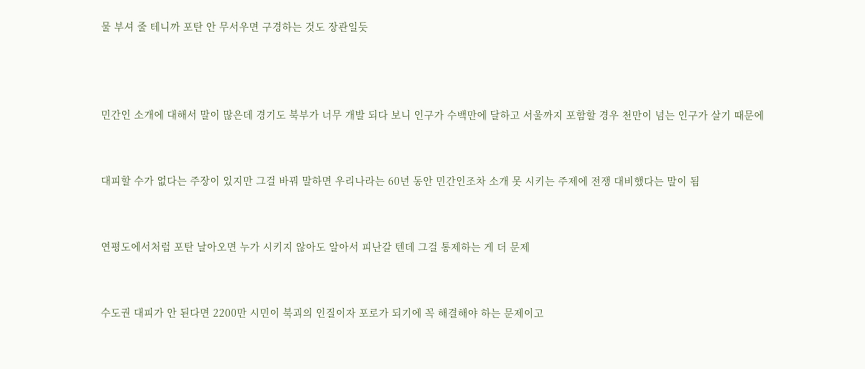물 부셔 줄 테니까 포탄 안 무서우면 구경하는 것도 장관일듯



민간인 소개에 대해서 말이 많은데 경기도 북부가 너무 개발 되다 보니 인구가 수백만에 달하고 서울까지 포함할 경우 천만이 넘는 인구가 살기 때문에


대피할 수가 없다는 주장이 있지만 그걸 바꿔 말하면 우리나라는 60년 동안 민간인조차 소개 못 시키는 주제에 전쟁 대비했다는 말이 됨


연평도에서처럼 포탄 날아오면 누가 시키지 않아도 알아서 피난갈 텐데 그걸 통제하는 게 더 문제


수도권 대피가 안 된다면 2200만 시민이 북괴의 인질이자 포로가 되기에 꼭 해결해야 하는 문제이고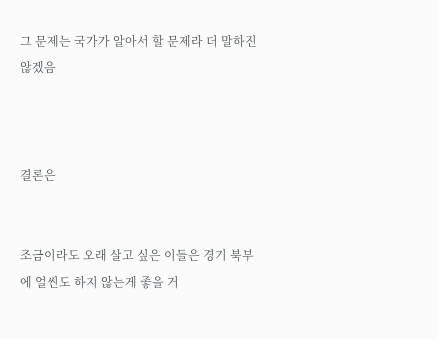그 문제는 국가가 알아서 할 문제라 더 말하진 않겠음



결론은


조금이라도 오래 살고 싶은 이들은 경기 북부에 얼씬도 하지 않는게 좋을 거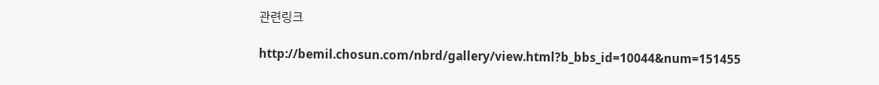관련링크

http://bemil.chosun.com/nbrd/gallery/view.html?b_bbs_id=10044&num=151455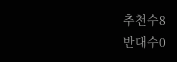추천수8
반대수0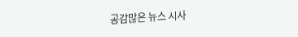공감많은 뉴스 시사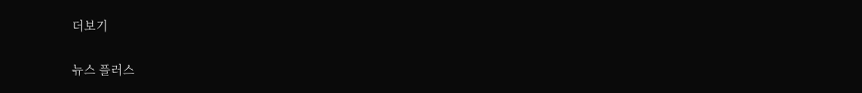더보기

뉴스 플러스